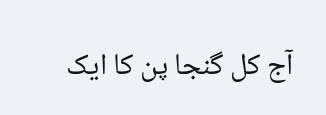آج کل گنجا پن کا ایک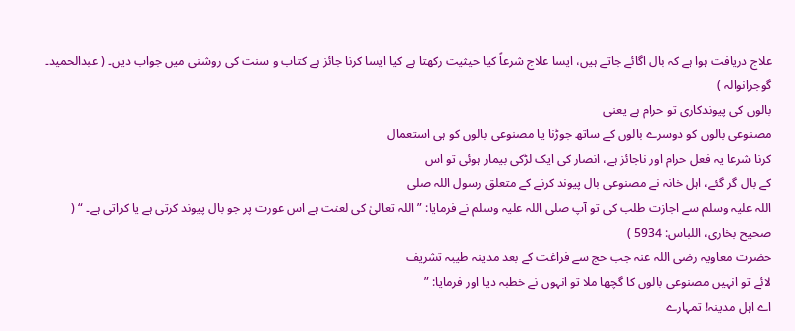علاج دریافت ہوا ہے کہ بال اگائے جاتے ہیں، ایسا علاج شرعاً کیا حیثیت رکھتا ہے کیا ایسا کرنا جائز ہے کتاب و سنت کی روشنی میں جواب دیں۔ ( عبدالحمید۔ گوجرانوالہ )
بالوں کی پیوندکاری تو حرام ہے یعنی
مصنوعی بالوں کو دوسرے بالوں کے ساتھ جوڑنا یا مصنوعی بالوں کو ہی استعمال
کرنا شرعا یہ فعل حرام اور ناجائز ہے، انصار کی ایک لڑکی بیمار ہوئی تو اس
کے بال گر گئے، اہل خانہ نے مصنوعی بال پیوند کرنے کے متعلق رسول اللہ صلی
اللہ علیہ وسلم سے اجازت طلب کی تو آپ صلی اللہ علیہ وسلم نے فرمایا: ” اللہ تعالیٰ کی لعنت ہے اس عورت پر جو بال پیوند کرتی ہے یا کراتی ہے۔ “ ( صحیح بخاری، اللباس: 5934 )
حضرت معاویہ رضی اللہ عنہ جب حج سے فراغت کے بعد مدینہ طیبہ تشریف
لائے تو انہیں مصنوعی بالوں کا گچھا ملا تو انہوں نے خطبہ دیا اور فرمایا: ”
اے اہل مدینہ! تمہارے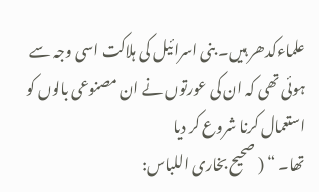علماءکدھر ہیں۔ بنی اسرائیل کی ہلاکت اسی وجہ سے
ہوئی تھی کہ ان کی عورتوں نے ان مصنوعی بالوں کو استعمال کرنا شروع کر دیا
تھا۔ “ ( صحیح بخاری اللباس: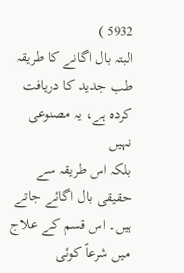5932 )
البتہ بال اگانے کا طریقہ طب جدید کا دریافت کردہ ہے، یہ مصنوعی نہیں
بلکہ اس طریقہ سے حقیقی بال اگائے جاتے ہیں۔ اس قسم کے علاج میں شرعاً کوئی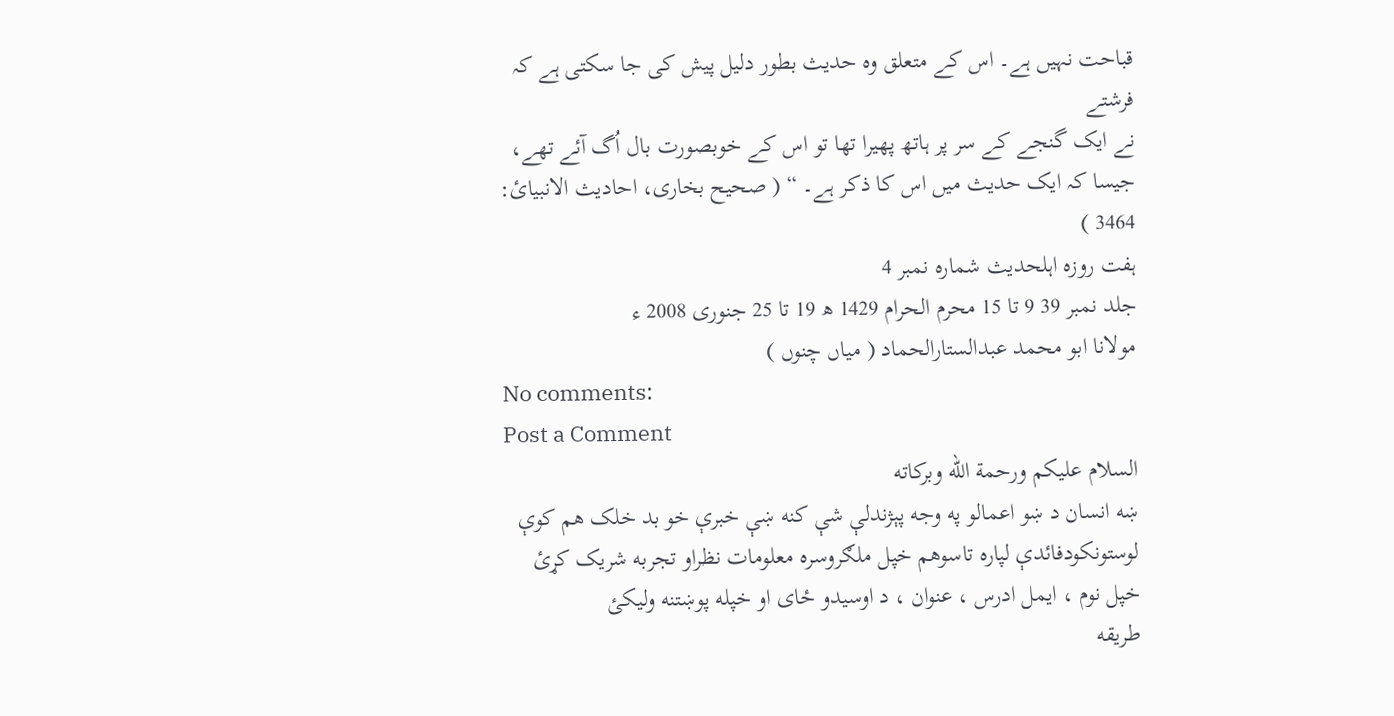قباحت نہیں ہے۔ اس کے متعلق وہ حدیث بطور دلیل پیش کی جا سکتی ہے کہ فرشتے
نے ایک گنجے کے سر پر ہاتھ پھیرا تھا تو اس کے خوبصورت بال اُگ آئے تھے،
جیسا کہ ایک حدیث میں اس کا ذکر ہے۔ “ ( صحیح بخاری، احادیث الانبیائ: 3464 )
ہفت روزہ اہلحدیث شمارہ نمبر 4
جلد نمبر 39 9 تا 15 محرم الحرام 1429 ھ 19 تا 25 جنوری 2008 ء
مولانا ابو محمد عبدالستارالحماد ( میاں چنوں )
No comments:
Post a Comment
السلام علیکم ورحمة الله وبرکاته
ښه انسان د ښو اعمالو په وجه پېژندلې شې کنه ښې خبرې خو بد خلک هم کوې
لوستونکودفائدې لپاره تاسوهم خپل ملګروسره معلومات نظراو تجربه شریک کړئ
خپل نوم ، ايمل ادرس ، عنوان ، د اوسيدو ځای او خپله پوښتنه وليکئ
طریقه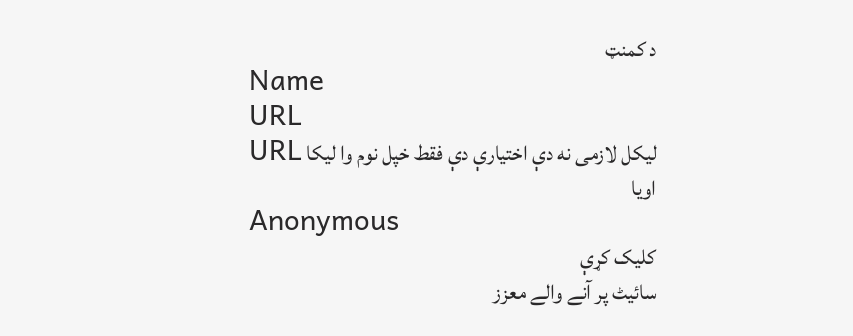د کمنټ
Name
URL
لیکل لازمی نه دې اختیارې دې فقط خپل نوم وا لیکا URL
اویا
Anonymous
کلیک کړې
سائیٹ پر آنے والے معزز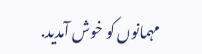مہمانوں کو خوش آمدید.